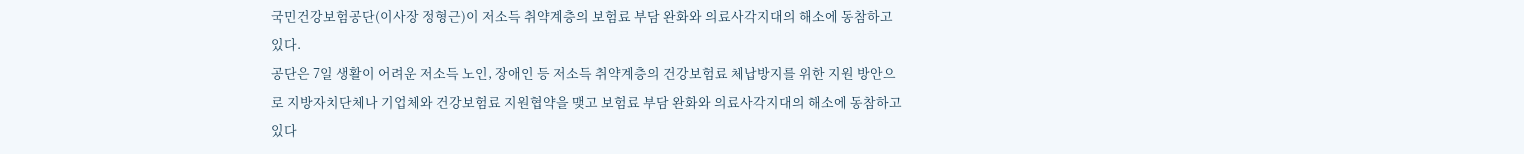국민건강보험공단(이사장 정형근)이 저소득 취약계층의 보험료 부담 완화와 의료사각지대의 해소에 동참하고 있다.
공단은 7일 생활이 어려운 저소득 노인, 장애인 등 저소득 취약계층의 건강보험료 체납방지를 위한 지원 방안으로 지방자치단체나 기업체와 건강보험료 지원협약을 맺고 보험료 부담 완화와 의료사각지대의 해소에 동참하고 있다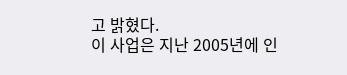고 밝혔다.
이 사업은 지난 2005년에 인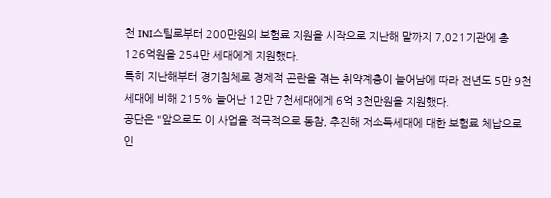천 INI스틸로부터 200만원의 보험료 지원을 시작으로 지난해 말까지 7,021기관에 총 126억원을 254만 세대에게 지원했다.
특히 지난해부터 경기침체로 경제적 곤란을 겪는 취약계층이 늘어남에 따라 전년도 5만 9천세대에 비해 215% 늘어난 12만 7천세대에게 6억 3천만원을 지원했다.
공단은 "앞으로도 이 사업을 적극적으로 동참, 추진해 저소득세대에 대한 보험료 체납으로 인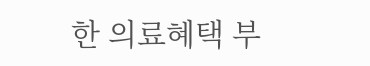한 의료혜택 부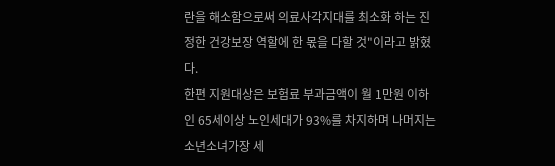란을 해소함으로써 의료사각지대를 최소화 하는 진정한 건강보장 역할에 한 몫을 다할 것"이라고 밝혔다.
한편 지원대상은 보험료 부과금액이 월 1만원 이하인 65세이상 노인세대가 93%를 차지하며 나머지는 소년소녀가장 세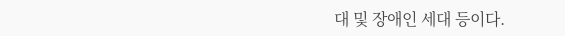대 및 장애인 세대 등이다.